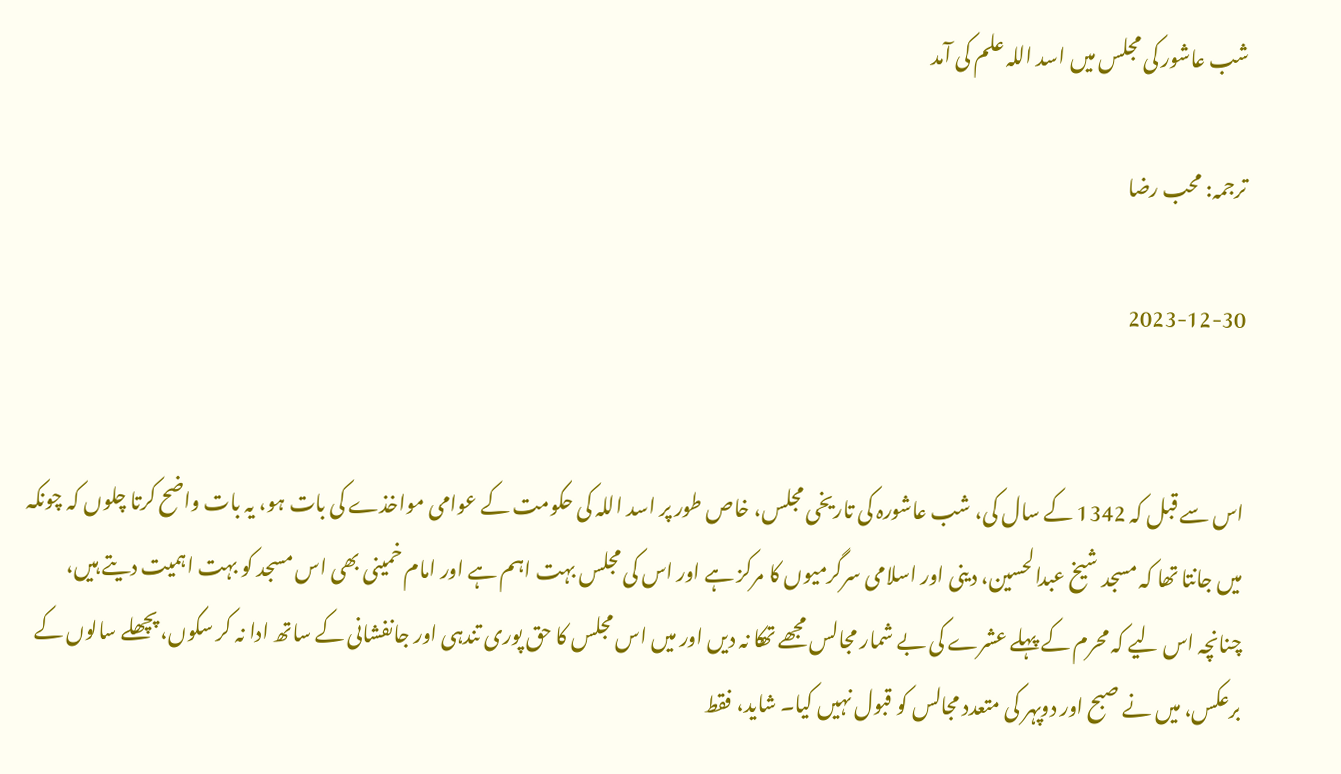شب عاشور کی مجلس میں اسد اللہ علم کی آمد

ترجمہ: محب رضا

2023-12-30


اس سے قبل کہ 1342 کے سال کی، شب عاشورہ کی تاریخی مجلس، خاص طور پر اسد اللہ کی حکومت کے عوامی مواخذے کی بات ہو، یہ بات واضح کرتا چلوں کہ چونکہ میں جانتا تھا کہ مسجد شیخ عبدالحسین، دینی اور اسلامی سرگرمیوں کا مرکز ہے اور اس کی مجلس بہت اہم ہے اور امام خمینی بھی اس مسجد کو بہت اہمیت دیتے ہیں، چنانچہ اس لیے کہ محرم کے پہلے عشرے کی بے شمار مجالس مجھے تھکا نہ دیں اور میں اس مجلس کا حق پوری تندہی اور جانفشانی کے ساتھ ادا نہ کر سکوں، پچھلے سالوں کے برعکس، میں نے صبح اور دوپہر کی متعدد مجالس کو قبول نہیں کیا۔ شاید، فقط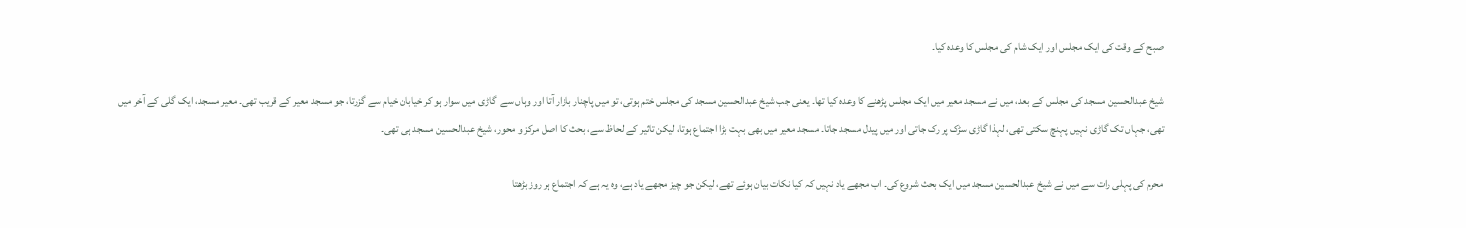صبح کے وقت کی ایک مجلس اور ایک شام کی مجلس کا وعدہ کیا۔

شیخ عبدالحسین مسجد کی مجلس کے بعد، میں نے مسجد معیر میں ایک مجلس پڑھنے کا وعدہ کیا تھا۔ یعنی جب شیخ عبدالحسین مسجد کی مجلس ختم ہوتی، تو میں پاچنار بازار آتا اور وہاں سے  گاڑی میں سوار ہو کر خیابان خیام سے گزرتا، جو مسجد معیر کے قریب تھی۔ معیر مسجد، ایک گلی کے آخر میں تھی، جہاں تک گاڑی نہیں پہنچ سکتی تھی، لہذا گاڑی سڑک پر رک جاتی اور میں پیدل مسجد جاتا۔ مسجد معیر میں بھی بہت بڑا اجتماع ہوتا، لیکن تاثیر کے لحاظ سے، بحث کا اصل مرکز و محور، شیخ عبدالحسین مسجد ہی تھی۔

محرم کی پہلی رات سے میں نے شیخ عبدالحسین مسجد میں ایک بحث شروع کی۔ اب مجھے یاد نہیں کہ کیا نکات بیان ہوئے تھے، لیکن جو چیز مجھے یاد ہے، وہ یہ ہے کہ اجتماع ہر روز بڑھتا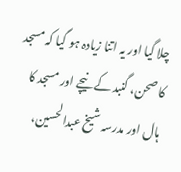چلا گیا اور یہ اتنا زیادہ ہو گیا کہ مسجد کا صحن، گنبد کے نیچے اور مسجد کا ہال اور مدرسہ شیخ عبدالحسین،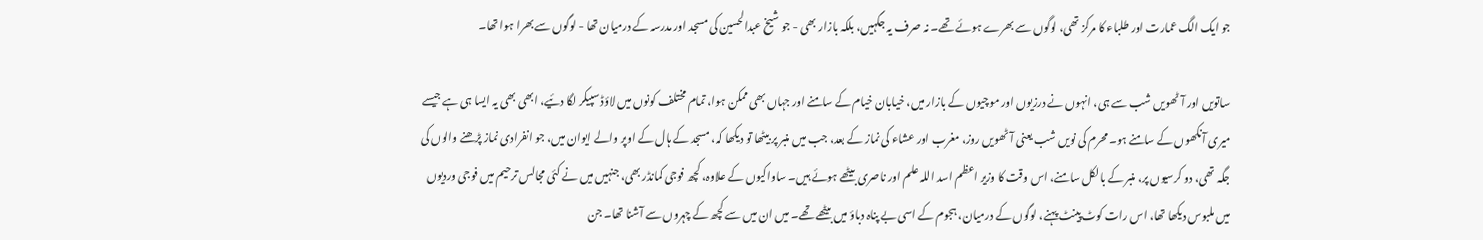جو ایک الگ عمارت اور طلباء کا مرکز تھی، لوگوں سے بھرے ہوئے تھے۔ نہ صرف یہ جگہیں، بلکہ بازار بھی - جو شیخ عبدالحسین کی مسجد اور مدرسہ کے درمیان تھا - لوگوں سے بھرا ہوا تھا۔

ساتویں اور آٹھویں شب سے ہی، انہوں نے درزیوں اور موچیوں کے بازار میں، خیابان خیام کے سامنے اور جہاں بھی ممکن ہوا، تمام مختلف کونوں میں لاؤڈ سپیکر لگا دئیے، ابھی بھی یہ ایسا ہی ہے جیسے میری آنکھوں کے سامنے ہو۔ محرم کی نویں شب یعنی آٹھویں روز، مغرب اور عشاء کی نماز کے بعد، جب میں منبر پر بیٹھا تو دیکھا کہ، مسجد کے ہال کے اوپر والے ایوان میں، جو انفرادی نماز پڑھنے والوں کی جگہ تھی، دو کرسیوں پر، منبر کے بالکل سامنے، اس وقت کا وزیر اعظم اسد اللہ علم اور ناصری بیٹھے ہوئے ہیں۔ ساواکیوں کے علاوہ، کچھ فوجی کمانڈر بھی، جنہیں میں نے کئی مجالس ترحیم میں فوجی وردیوں میں ملبوس دیکھا تھا، اس رات کوٹ پینٹ پہنے، لوگوں کے درمیان، ہجوم کے اسی بے پناہ دباؤ میں بیٹھے تھے۔ میں ان میں سے کچھ کے چہروں سے آشنا تھا۔ جن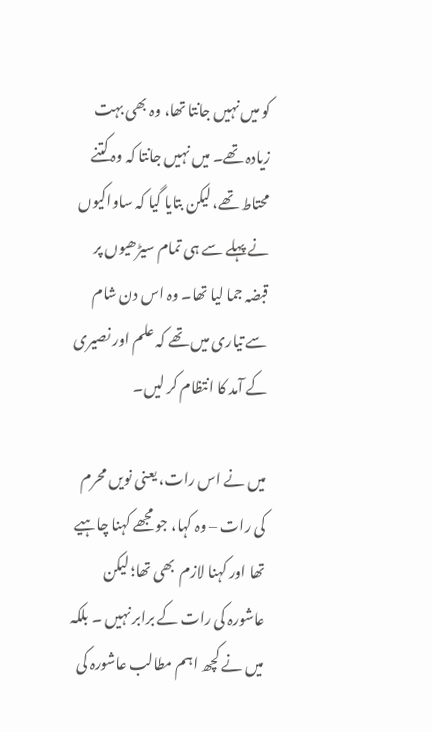کو میں نہیں جانتا تھا، وہ بھی بہت زیادہ تھے۔ میں نہیں جانتا کہ وہ کتنے محتاط تھے، لیکن بتایا گیا کہ ساواکیوں نے پہلے سے ہی تمام سیڑھیوں پر قبضہ جما لیا تھا۔ وہ اس دن شام سے تیاری میں تھے کہ علم اور نصیری کے آمد کا انتظام کر لیں۔

میں نے اس رات، یعنی نویں محرم کی رات – وہ کہا، جو مجھے کہنا چاہیے تھا اور کہنا لازم  بھی تھا؛ لیکن عاشورہ کی رات کے برابر نہیں ۔ بلکہ میں نے کچھ اہم مطالب عاشورہ کی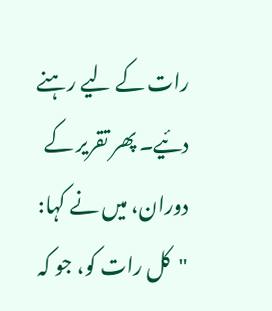رات کے لیے رہنے دئیے۔ پھر تقریر کے دوران، میں نے کہا: "کل رات کو، جو کہ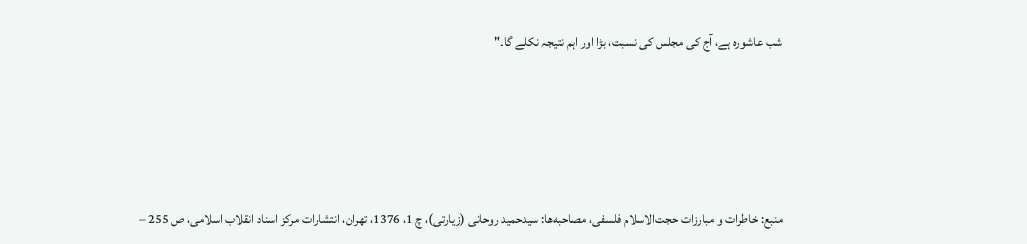شب عاشورہ ہے، آج کی مجلس کی نسبت، بڑا اور اہم نتیجہ نکلے گا۔"





منبع: خاطرات و مبارزات حجت‌الاسلام فلسفی، مصاحبه‌ها: سیدحمید روحانی (زیارتی)، چ 1، 1376، تهران، انتشارات مرکز اسناد انقلاب اسلامی، ص 255 –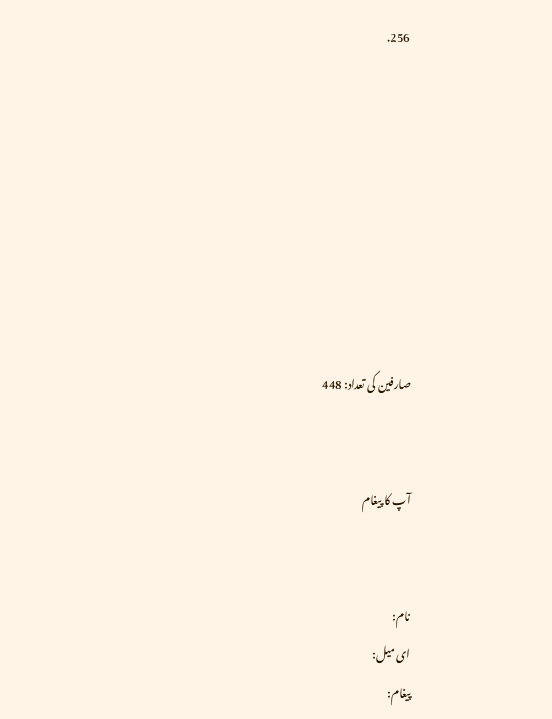256.








صارفین کی تعداد: 448


آپ کا پیغام


نام:
ای میل:
پیغام: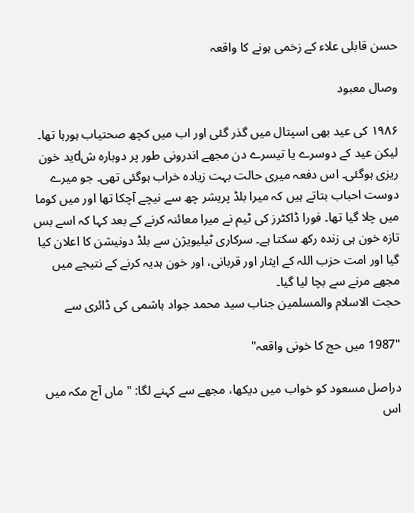حسن قابلی علاء کے زخمی ہونے کا واقعہ

وصال معبود

۱۹۸۶ کی عید بھی اسپتال میں گذر گئی اور اب میں کچھ صحتیاب ہورہا تھا۔ لیکن عید کے دوسرے یا تیسرے دن مجھے اندرونی طور پر دوبارہ شdید خون ریزی ہوگئی۔ اس دفعہ میری حالت بہت زیادہ خراب ہوگئی تھی۔ جو میرے دوست احباب بتاتے ہیں کہ میرا بلڈ پریشر چھ سے نیچے آچکا تھا اور میں کوما میں چلا گیا تھا۔ فورا ڈاکٹرز کی ٹیم نے میرا معائنہ کرنے کے بعد کہا کہ اسے بس تازہ خون ہی زندہ رکھ سکتا ہے۔ سرکاری ٹیلیویژن سے بلڈ دونیشن کا اعلان کیا گیا اور امت حزب اللہ کے ایثار اور قربانی، اور خون ہدیہ کرنے کے نتیجے میں مجھے مرنے سے بچا لیا گیا۔
حجت الاسلام والمسلمین جناب سید محمد جواد ہاشمی کی ڈائری سے

"1987 میں حج کا خونی واقعہ"

دراصل مسعود کو خواب میں دیکھا، مجھے سے کہنے لگا: "ماں آج مکہ میں اس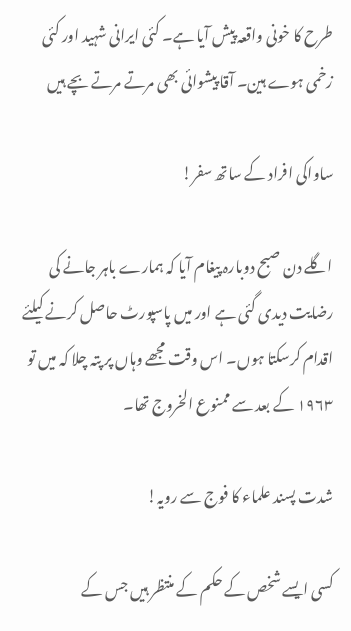طرح کا خونی واقعہ پیش آیا ہے۔ کئی ایرانی شہید اور کئی زخمی ہوے ہین۔ آقا پیشوائی بھی مرتے مرتے بچے ہیں

ساواکی افراد کے ساتھ سفر!

اگلے دن صبح دوبارہ پیغام آیا کہ ہمارے باہر جانے کی رضایت دیدی گئی ہے اور میں پاسپورٹ حاصل کرنے کیلئے اقدام کرسکتا ہوں۔ اس وقت مجھے وہاں پر پتہ چلا کہ میں تو ۱۹۶۳ کے بعد سے ممنوع الخروج تھا۔

شدت پسند علماء کا فوج سے رویہ!

کسی ایسے شخص کے حکم کے منتظر ہیں جس کے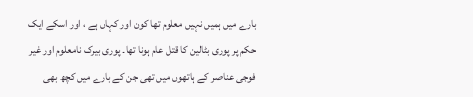بارے میں ہمیں نہیں معلوم تھا کون اور کہاں ہے ، اور اسکے ایک حکم پر پوری بٹالین کا قتل عام ہونا تھا۔ پوری بیرک نامعلوم اور غیر فوجی عناصر کے ہاتھوں میں تھی جن کے بارے میں کچھ بھی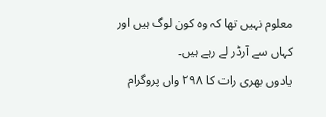معلوم نہیں تھا کہ وہ کون لوگ ہیں اور کہاں سے آرڈر لے رہے ہیں۔
یادوں بھری رات کا ۲۹۸ واں پروگرام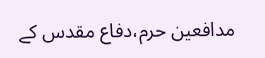مدافعین حرم،دفاع مقدس کے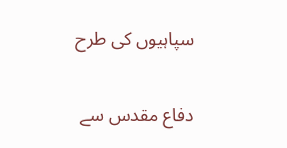سپاہیوں کی طرح

دفاع مقدس سے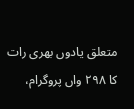متعلق یادوں بھری رات کا ۲۹۸ واں پروگرام،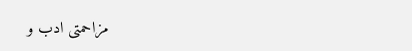مزاحمتی ادب و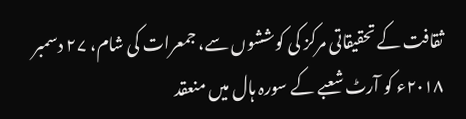ثقافت کے تحقیقاتی مرکز کی کوششوں سے، جمعرات کی شام، ۲۷ دسمبر ۲۰۱۸ء کو آرٹ شعبے کے سورہ ہال میں منعقد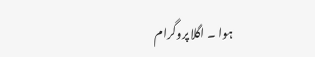ہوا ۔ اگلا پروگرام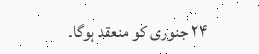۲۴ جنوری کو منعقد ہوگا۔